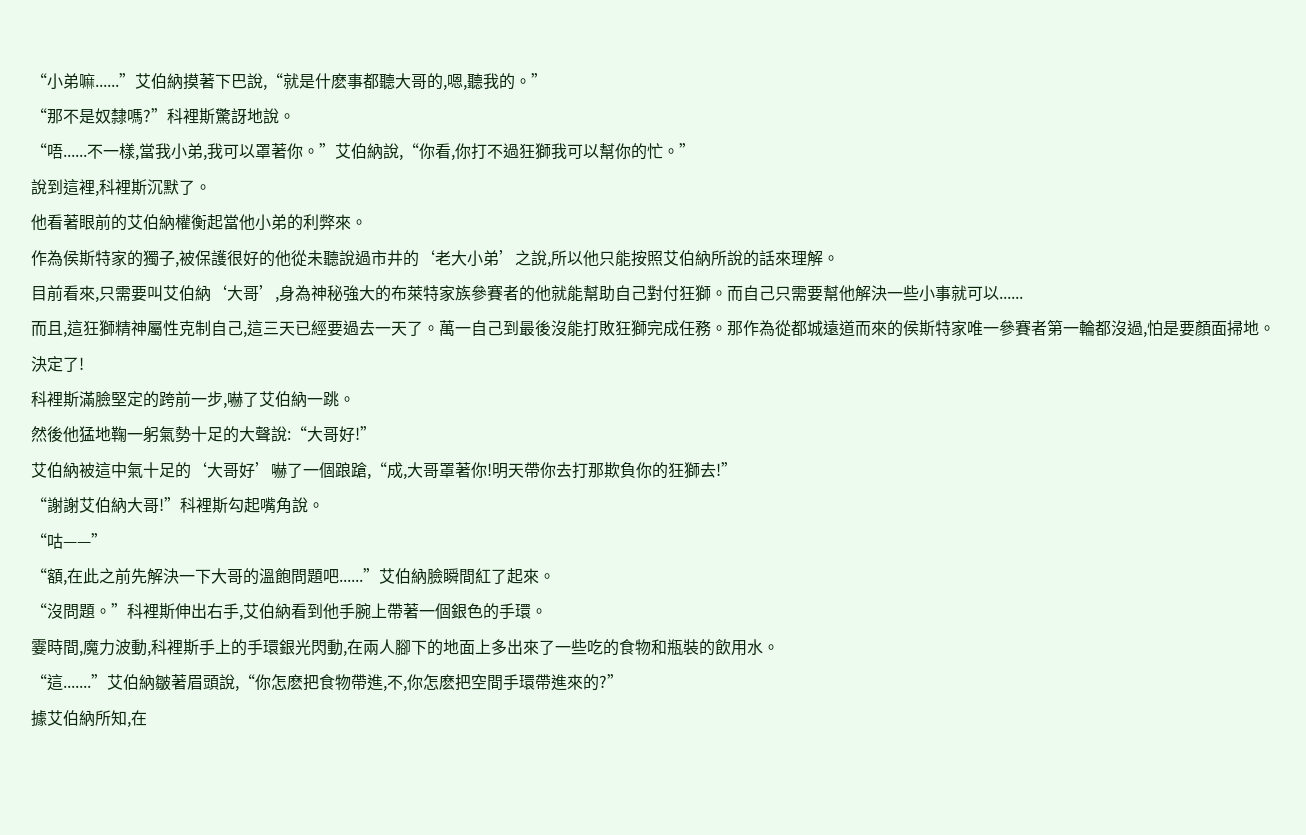“小弟嘛......”艾伯納摸著下巴說,“就是什麽事都聽大哥的,嗯,聽我的。”
“那不是奴隸嗎?”科裡斯驚訝地說。
“唔......不一樣,當我小弟,我可以罩著你。”艾伯納說,“你看,你打不過狂獅我可以幫你的忙。”
說到這裡,科裡斯沉默了。
他看著眼前的艾伯納權衡起當他小弟的利弊來。
作為侯斯特家的獨子,被保護很好的他從未聽說過市井的‘老大小弟’之說,所以他只能按照艾伯納所說的話來理解。
目前看來,只需要叫艾伯納‘大哥’,身為神秘強大的布萊特家族參賽者的他就能幫助自己對付狂獅。而自己只需要幫他解決一些小事就可以......
而且,這狂獅精神屬性克制自己,這三天已經要過去一天了。萬一自己到最後沒能打敗狂獅完成任務。那作為從都城遠道而來的侯斯特家唯一參賽者第一輪都沒過,怕是要顏面掃地。
決定了!
科裡斯滿臉堅定的跨前一步,嚇了艾伯納一跳。
然後他猛地鞠一躬氣勢十足的大聲說:“大哥好!”
艾伯納被這中氣十足的‘大哥好’嚇了一個踉蹌,“成,大哥罩著你!明天帶你去打那欺負你的狂獅去!”
“謝謝艾伯納大哥!”科裡斯勾起嘴角說。
“咕——”
“額,在此之前先解決一下大哥的溫飽問題吧......”艾伯納臉瞬間紅了起來。
“沒問題。”科裡斯伸出右手,艾伯納看到他手腕上帶著一個銀色的手環。
霎時間,魔力波動,科裡斯手上的手環銀光閃動,在兩人腳下的地面上多出來了一些吃的食物和瓶裝的飲用水。
“這.......”艾伯納皺著眉頭說,“你怎麽把食物帶進,不,你怎麽把空間手環帶進來的?”
據艾伯納所知,在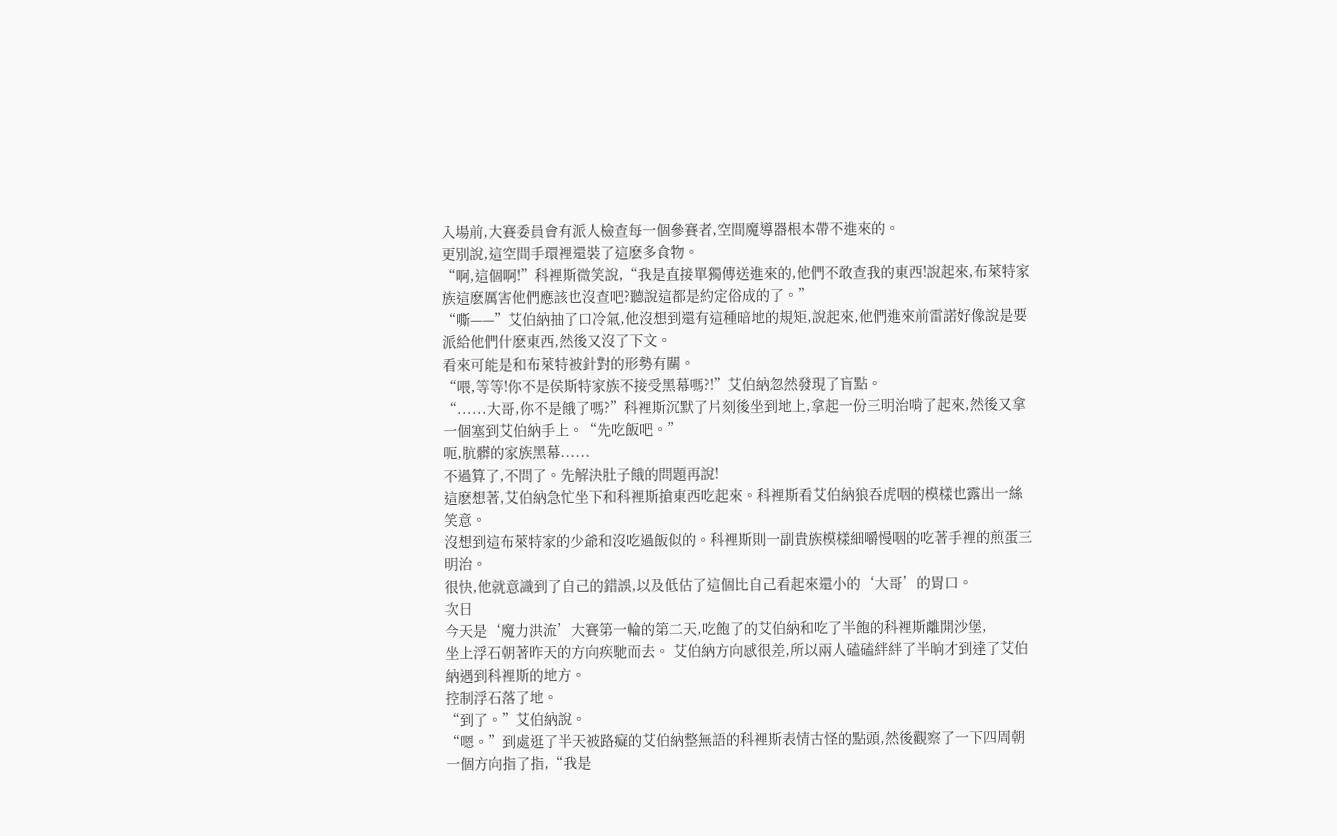入場前,大賽委員會有派人檢查每一個參賽者,空間魔導器根本帶不進來的。
更別說,這空間手環裡還裝了這麽多食物。
“啊,這個啊!”科裡斯微笑說,“我是直接單獨傳送進來的,他們不敢查我的東西!說起來,布萊特家族這麽厲害他們應該也沒查吧?聽說這都是約定俗成的了。”
“嘶——”艾伯納抽了口冷氣,他沒想到還有這種暗地的規矩,說起來,他們進來前雷諾好像說是要派給他們什麽東西,然後又沒了下文。
看來可能是和布萊特被針對的形勢有關。
“喂,等等!你不是侯斯特家族不接受黑幕嗎?!”艾伯納忽然發現了盲點。
“......大哥,你不是餓了嗎?”科裡斯沉默了片刻後坐到地上,拿起一份三明治啃了起來,然後又拿一個塞到艾伯納手上。“先吃飯吧。”
呃,肮髒的家族黑幕......
不過算了,不問了。先解決肚子餓的問題再說!
這麽想著,艾伯納急忙坐下和科裡斯搶東西吃起來。科裡斯看艾伯納狼吞虎咽的模樣也露出一絲笑意。
沒想到這布萊特家的少爺和沒吃過飯似的。科裡斯則一副貴族模樣細嚼慢咽的吃著手裡的煎蛋三明治。
很快,他就意識到了自己的錯誤,以及低估了這個比自己看起來還小的‘大哥’的胃口。
次日
今天是‘魔力洪流’大賽第一輪的第二天,吃飽了的艾伯納和吃了半飽的科裡斯離開沙堡,
坐上浮石朝著昨天的方向疾馳而去。 艾伯納方向感很差,所以兩人磕磕絆絆了半晌才到達了艾伯納遇到科裡斯的地方。
控制浮石落了地。
“到了。”艾伯納說。
“嗯。”到處逛了半天被路癡的艾伯納整無語的科裡斯表情古怪的點頭,然後觀察了一下四周朝一個方向指了指,“我是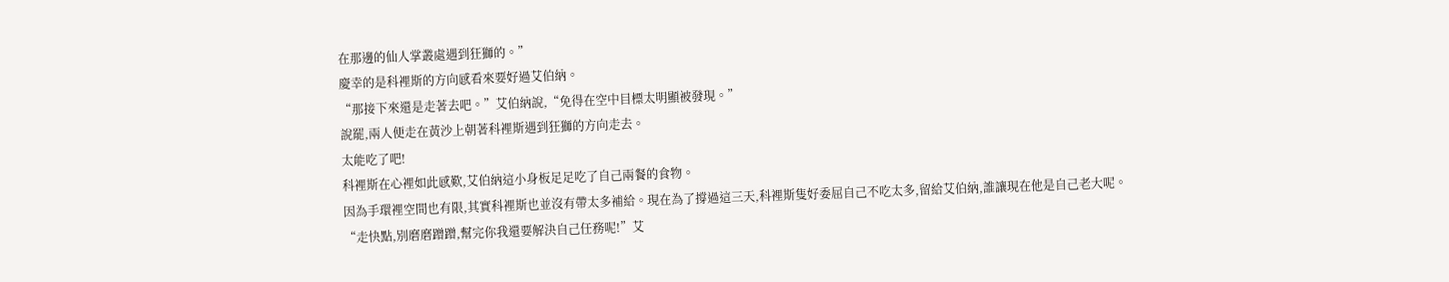在那邊的仙人掌叢處遇到狂獅的。”
慶幸的是科裡斯的方向感看來要好過艾伯納。
“那接下來還是走著去吧。”艾伯納說,“免得在空中目標太明顯被發現。”
說罷,兩人便走在黃沙上朝著科裡斯遇到狂獅的方向走去。
太能吃了吧!
科裡斯在心裡如此感歎,艾伯納這小身板足足吃了自己兩餐的食物。
因為手環裡空間也有限,其實科裡斯也並沒有帶太多補給。現在為了撐過這三天,科裡斯隻好委屈自己不吃太多,留給艾伯納,誰讓現在他是自己老大呢。
“走快點,別磨磨蹭蹭,幫完你我還要解決自己任務呢!”艾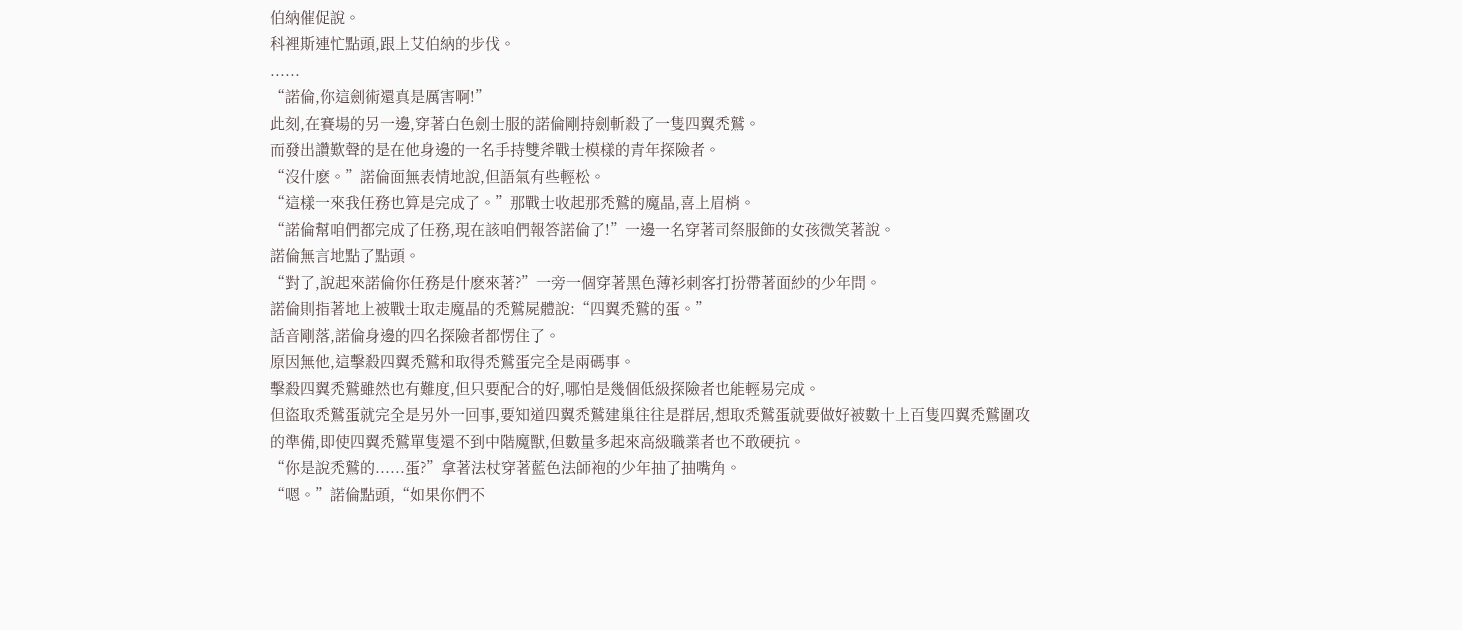伯納催促說。
科裡斯連忙點頭,跟上艾伯納的步伐。
......
“諾倫,你這劍術還真是厲害啊!”
此刻,在賽場的另一邊,穿著白色劍士服的諾倫剛持劍斬殺了一隻四翼禿鷲。
而發出讚歎聲的是在他身邊的一名手持雙斧戰士模樣的青年探險者。
“沒什麽。”諾倫面無表情地說,但語氣有些輕松。
“這樣一來我任務也算是完成了。”那戰士收起那禿鷲的魔晶,喜上眉梢。
“諾倫幫咱們都完成了任務,現在該咱們報答諾倫了!”一邊一名穿著司祭服飾的女孩微笑著說。
諾倫無言地點了點頭。
“對了,說起來諾倫你任務是什麽來著?”一旁一個穿著黑色薄衫刺客打扮帶著面紗的少年問。
諾倫則指著地上被戰士取走魔晶的禿鷲屍體說:“四翼禿鷲的蛋。”
話音剛落,諾倫身邊的四名探險者都愣住了。
原因無他,這擊殺四翼禿鷲和取得禿鷲蛋完全是兩碼事。
擊殺四翼禿鷲雖然也有難度,但只要配合的好,哪怕是幾個低級探險者也能輕易完成。
但盜取禿鷲蛋就完全是另外一回事,要知道四翼禿鷲建巢往往是群居,想取禿鷲蛋就要做好被數十上百隻四翼禿鷲圍攻的準備,即使四翼禿鷲單隻還不到中階魔獸,但數量多起來高級職業者也不敢硬抗。
“你是說禿鷲的......蛋?”拿著法杖穿著藍色法師袍的少年抽了抽嘴角。
“嗯。”諾倫點頭,“如果你們不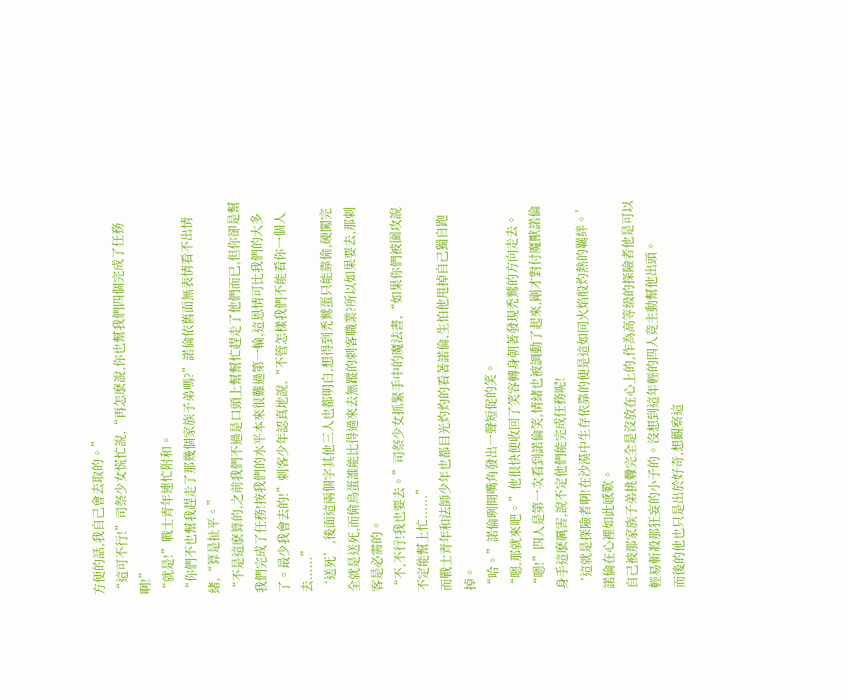方便的話,我自己會去取的。”
“這可不行!”司祭少女慌忙說,“再怎麽說,你也幫我們四個完成了任務啊!”
“就是!”戰士青年連忙附和。
“你們不也幫我趕走了那幾個家族子弟嗎?”諾倫依舊面無表情看不出情緒,“算是扯平。”
“不是這麽算的,之前我們不過是口頭上幫幫忙趕走了他們而已,但你卻是幫我們完成了任務!按我們的水平本來很難過第一輪,這恩情可比我們的大多了。最少我會去的!”刺客少年認真地說,“不管怎樣我們不能看你一個人去......”
‘送死’,後面這兩個字其他三人也都明白,想得到禿鷲蛋只能靠偷,硬闖完全就是送死,而偷鳥蛋誰能比得過來去無蹤的刺客職業?所以如果要去,那刺客是必需的。
“不,不行!我也要去。”司祭少女抓緊手中的魔法書,“如果你們被圍攻說不定能幫上忙......”
而戰士青年和法師少年也都目光灼灼的看著諾倫,生怕他甩掉自己獨自跑掉。
“哈。”諾倫咧開嘴角發出一聲短促的笑。
“嗯,那就來吧。”他很快便收回了笑容轉身朝著發現禿鷲的方向走去。
“嗯!”四人是第一次看到諾倫笑,情緒也被調動了起來,剛才對付魔獸諾倫身手這麽厲害,說不定他們能完成任務呢!
‘這就是探險者啊!在沙漠中生存依靠的便是這如同火焰般灼熱的羈絆。’
諾倫在心裡如此感歎。
自己被那家族子弟挑釁完全是沒放在心上的,作為高等級的探險者他是可以輕易斬殺那狂妄的小子的。沒想到這年輕的四人竟主動幫他出頭。
而後的他也只是出於好奇,想觀察這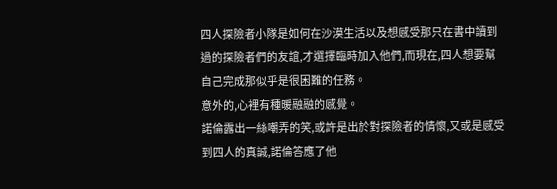四人探險者小隊是如何在沙漠生活以及想感受那只在書中讀到過的探險者們的友誼,才選擇臨時加入他們,而現在,四人想要幫自己完成那似乎是很困難的任務。
意外的,心裡有種暖融融的感覺。
諾倫露出一絲嘲弄的笑,或許是出於對探險者的情懷,又或是感受到四人的真誠,諾倫答應了他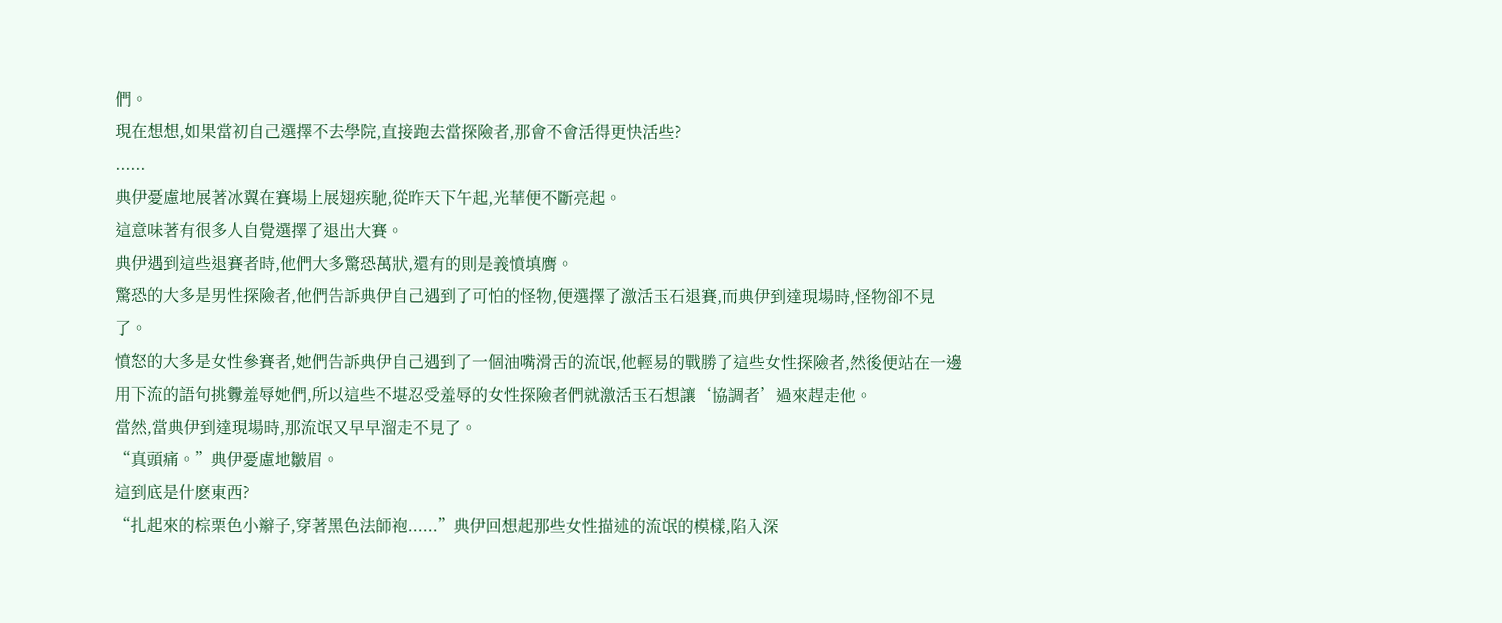們。
現在想想,如果當初自己選擇不去學院,直接跑去當探險者,那會不會活得更快活些?
......
典伊憂慮地展著冰翼在賽場上展翅疾馳,從昨天下午起,光華便不斷亮起。
這意味著有很多人自覺選擇了退出大賽。
典伊遇到這些退賽者時,他們大多驚恐萬狀,還有的則是義憤填膺。
驚恐的大多是男性探險者,他們告訴典伊自己遇到了可怕的怪物,便選擇了激活玉石退賽,而典伊到達現場時,怪物卻不見了。
憤怒的大多是女性參賽者,她們告訴典伊自己遇到了一個油嘴滑舌的流氓,他輕易的戰勝了這些女性探險者,然後便站在一邊用下流的語句挑釁羞辱她們,所以這些不堪忍受羞辱的女性探險者們就激活玉石想讓‘協調者’過來趕走他。
當然,當典伊到達現場時,那流氓又早早溜走不見了。
“真頭痛。”典伊憂慮地皺眉。
這到底是什麽東西?
“扎起來的棕栗色小辮子,穿著黑色法師袍......”典伊回想起那些女性描述的流氓的模樣,陷入深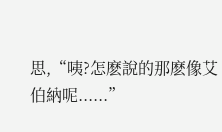思,“咦?怎麽說的那麽像艾伯納呢......”